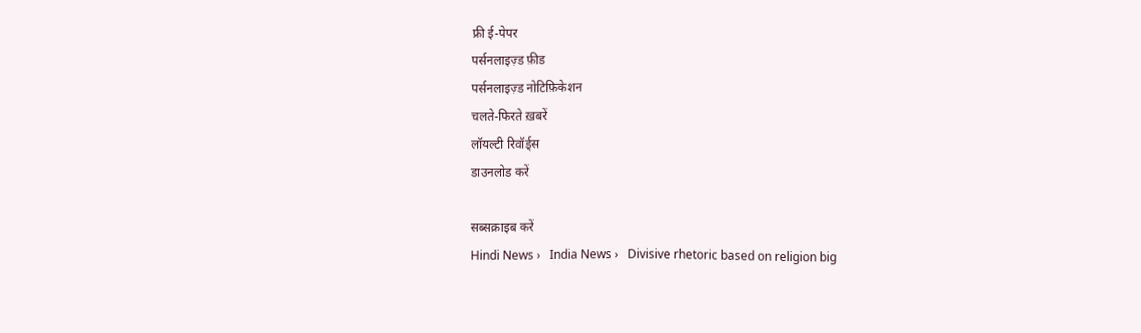फ्री ई-पेपर
पर्सनलाइज़्ड फ़ीड
पर्सनलाइज़्ड नोटिफ़िकेशन
चलते-फिरते ख़बरें
लॉयल्टी रिवॉर्ड्स
डाउनलोड करें

सब्सक्राइब करें
Hindi News ›   India News ›   Divisive rhetoric based on religion big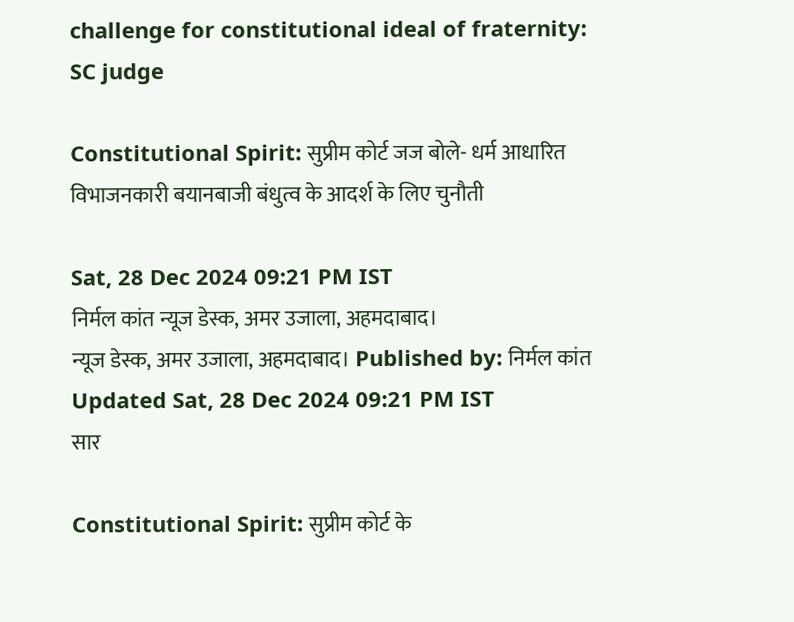challenge for constitutional ideal of fraternity: SC judge

Constitutional Spirit: सुप्रीम कोर्ट जज बोले- धर्म आधारित विभाजनकारी बयानबाजी बंधुत्व के आदर्श के लिए चुनौती

Sat, 28 Dec 2024 09:21 PM IST
निर्मल कांत न्यूज डेस्क, अमर उजाला, अहमदाबाद।
न्यूज डेस्क, अमर उजाला, अहमदाबाद। Published by: निर्मल कांत Updated Sat, 28 Dec 2024 09:21 PM IST
सार

Constitutional Spirit: सुप्रीम कोर्ट के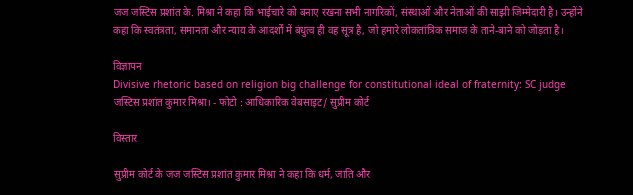जज जस्टिस प्रशांत के. मिश्रा ने कहा कि भाईचारे को बनाए रखना सभी नागरिकों, संस्थाओं और नेताओं की साझी जिम्मेदारी है। उन्होंने कहा कि स्वतंत्रता, समानता और न्याय के आदर्शों में बंधुत्व ही वह सूत्र है, जो हमारे लोकतांत्रिक समाज के ताने-बाने को जोड़ता है।

विज्ञापन
Divisive rhetoric based on religion big challenge for constitutional ideal of fraternity: SC judge
जस्टिस प्रशांत कुमार मिश्रा। - फोटो : आधिकारिक वेबसाइट/ सुप्रीम कोर्ट

विस्तार

सुप्रीम कोर्ट के जज जस्टिस प्रशांत कुमार मिश्रा ने कहा कि धर्म, जाति और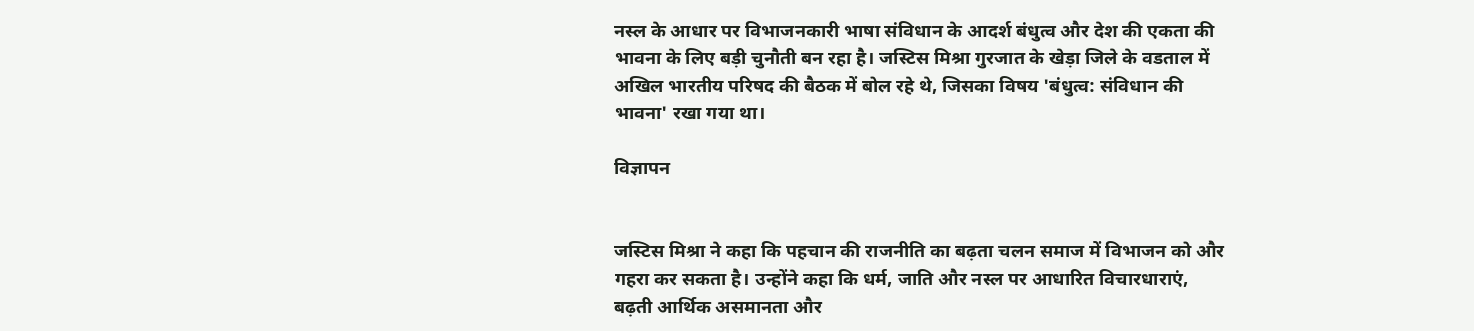नस्ल के आधार पर विभाजनकारी भाषा संविधान के आदर्श बंधुत्व और देश की एकता की भावना के लिए बड़ी चुनौती बन रहा है। जस्टिस मिश्रा गुरजात के खेड़ा जिले के वडताल में अखिल भारतीय परिषद की बैठक में बोल रहे थे, जिसका विषय 'बंधुत्व: संविधान की भावना' रखा गया था।

विज्ञापन


जस्टिस मिश्रा ने कहा कि पहचान की राजनीति का बढ़ता चलन समाज में विभाजन को और गहरा कर सकता है। उन्होंने कहा कि धर्म, जाति और नस्ल पर आधारित विचारधाराएं, बढ़ती आर्थिक असमानता और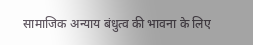सामाजिक अन्याय बंधुत्व की भावना के लिए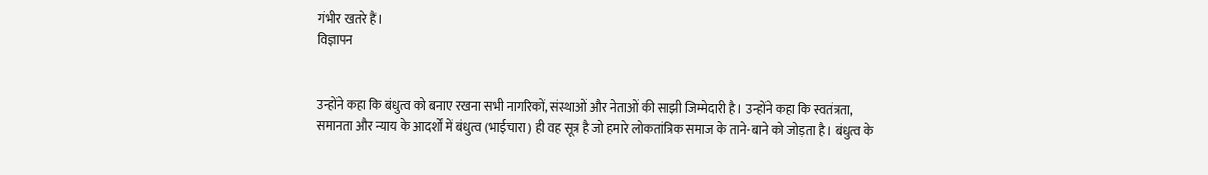गंभीर खतरे हैं।
विज्ञापन


उन्होंने कहा कि बंधुत्व को बनाए रखना सभी नागरिकों, संस्थाओं और नेताओं की साझी जिम्मेदारी है। उन्होंने कहा कि स्वतंत्रता, समानता और न्याय के आदर्शों में बंधुत्व (भाईचारा) ही वह सूत्र है जो हमारे लोकतांत्रिक समाज के ताने-बाने को जोड़ता है। बंधुत्व के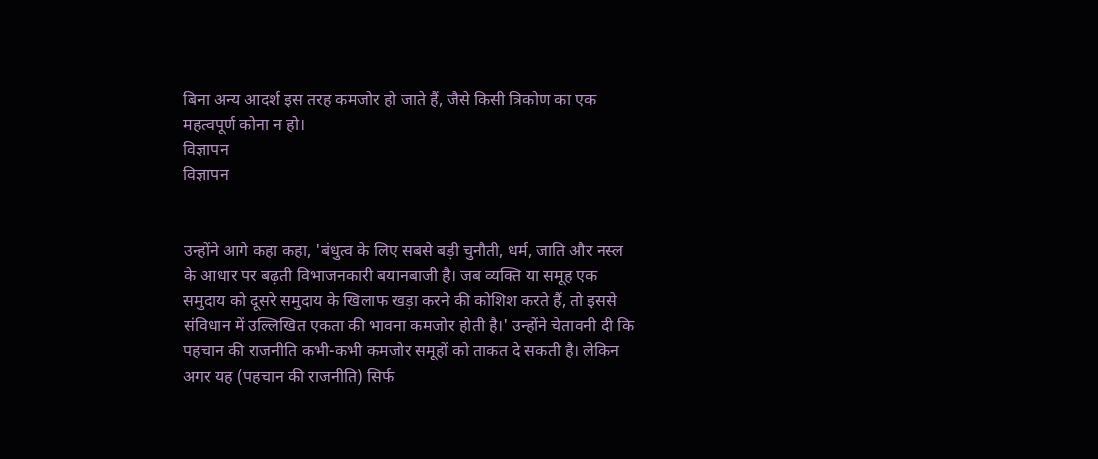बिना अन्य आदर्श इस तरह कमजोर हो जाते हैं, जैसे किसी त्रिकोण का एक महत्वपूर्ण कोना न हो।
विज्ञापन
विज्ञापन


उन्होंने आगे कहा कहा, 'बंधुत्व के लिए सबसे बड़ी चुनौती, धर्म, जाति और नस्ल के आधार पर बढ़ती विभाजनकारी बयानबाजी है। जब व्यक्ति या समूह एक समुदाय को दूसरे समुदाय के खिलाफ खड़ा करने की कोशिश करते हैं, तो इससे संविधान में उल्लिखित एकता की भावना कमजोर होती है।' उन्होंने चेतावनी दी कि पहचान की राजनीति कभी-कभी कमजोर समूहों को ताकत दे सकती है। लेकिन अगर यह (पहचान की राजनीति) सिर्फ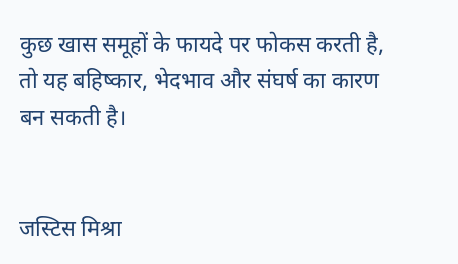कुछ खास समूहों के फायदे पर फोकस करती है, तो यह बहिष्कार, भेदभाव और संघर्ष का कारण बन सकती है।


जस्टिस मिश्रा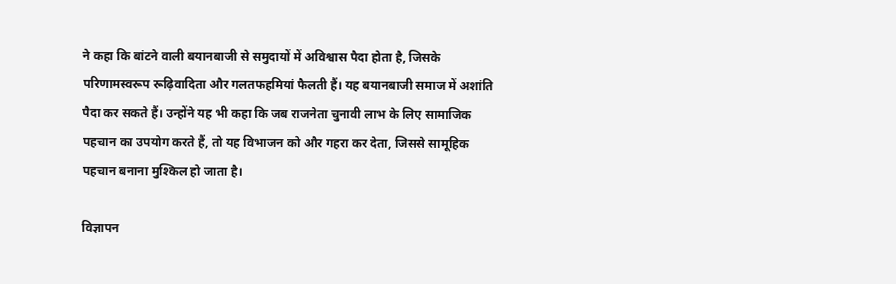ने कहा कि बांटने वाली बयानबाजी से समुदायों में अविश्वास पैदा होता है, जिसके परिणामस्वरूप रूढ़िवादिता और गलतफहमियां फैलती हैं। यह बयानबाजी समाज में अशांति पैदा कर सकते हैं। उन्होंने यह भी कहा कि जब राजनेता चुनावी लाभ के लिए सामाजिक पहचान का उपयोग करते हैं, तो यह विभाजन को और गहरा कर देता, जिससे सामूहिक पहचान बनाना मुश्किल हो जाता है।

विज्ञापन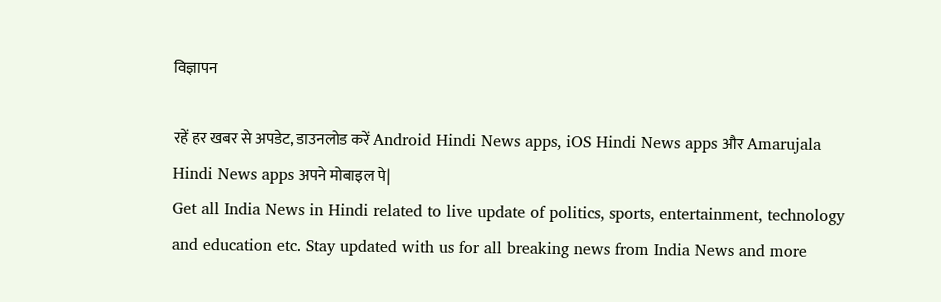विज्ञापन

रहें हर खबर से अपडेट, डाउनलोड करें Android Hindi News apps, iOS Hindi News apps और Amarujala Hindi News apps अपने मोबाइल पे|
Get all India News in Hindi related to live update of politics, sports, entertainment, technology and education etc. Stay updated with us for all breaking news from India News and more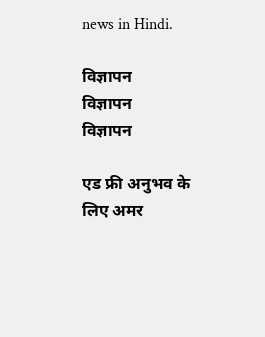news in Hindi.

विज्ञापन
विज्ञापन
विज्ञापन

एड फ्री अनुभव के लिए अमर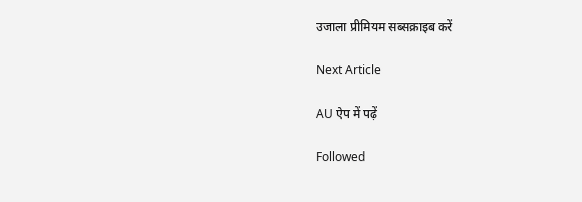उजाला प्रीमियम सब्सक्राइब करें

Next Article

AU ऐप में पढ़ें

Followed